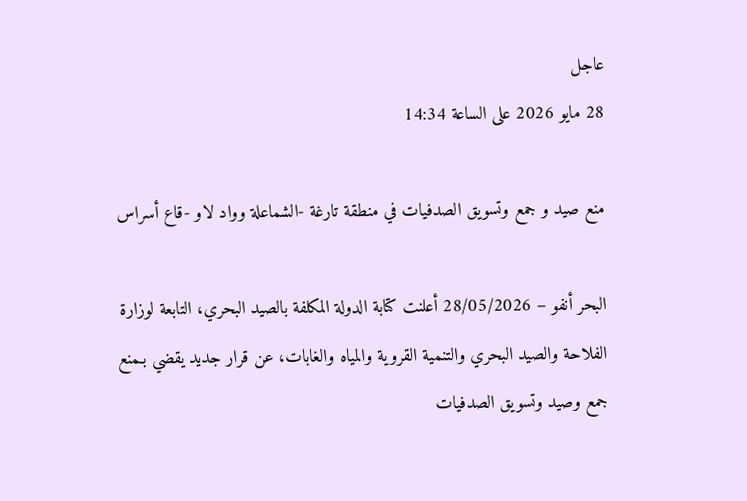عاجل
28 مايو 2026 على الساعة 14:34

منع صيد و جمع وتسويق الصدفيات في منطقة تارغة -الشماعلة وواد لاو -قاع أسراس

البحر أنفو – 28/05/2026 أعلنت كتابة الدولة المكلفة بالصيد البحري، التابعة لوزارة الفلاحة والصيد البحري والتنمية القروية والمياه والغابات، عن قرار جديد يقضي بـمنع جمع وصيد وتسويق الصدفيات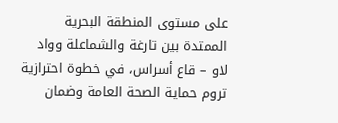على مستوى المنطقة البحرية الممتدة بين تارغة والشماعلة وواد لاو – قاع أسراس، في خطوة احترازية تروم حماية الصحة العامة وضمان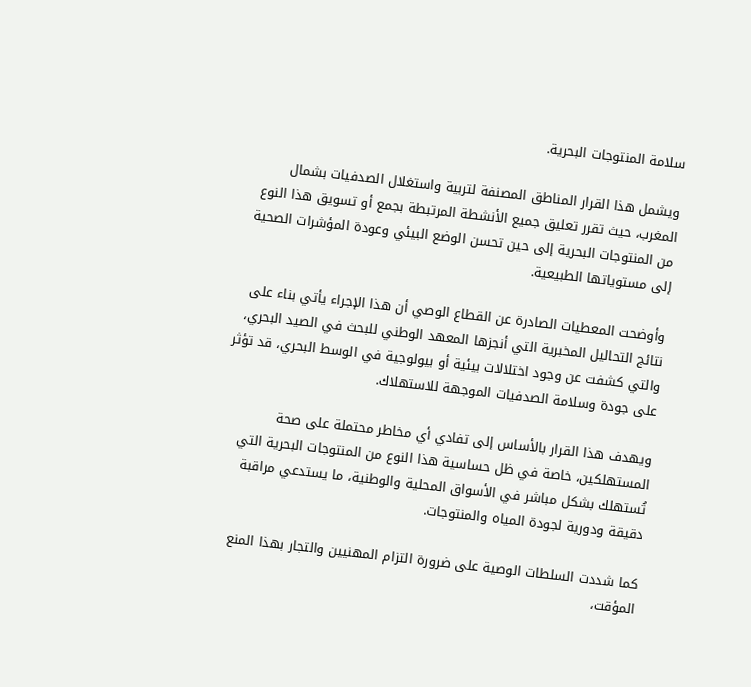سلامة المنتوجات البحرية.

ويشمل هذا القرار المناطق المصنفة لتربية واستغلال الصدفيات بشمال المغرب، حيث تقرر تعليق جميع الأنشطة المرتبطة بجمع أو تسويق هذا النوع من المنتوجات البحرية إلى حين تحسن الوضع البيئي وعودة المؤشرات الصحية إلى مستوياتها الطبيعية.

وأوضحت المعطيات الصادرة عن القطاع الوصي أن هذا الإجراء يأتي بناء على نتائج التحاليل المخبرية التي أنجزها المعهد الوطني للبحث في الصيد البحري، والتي كشفت عن وجود اختلالات بيئية أو بيولوجية في الوسط البحري، قد تؤثر على جودة وسلامة الصدفيات الموجهة للاستهلاك.

ويهدف هذا القرار بالأساس إلى تفادي أي مخاطر محتملة على صحة المستهلكين، خاصة في ظل حساسية هذا النوع من المنتوجات البحرية التي تُستهلك بشكل مباشر في الأسواق المحلية والوطنية، ما يستدعي مراقبة دقيقة ودورية لجودة المياه والمنتوجات.

كما شددت السلطات الوصية على ضرورة التزام المهنيين والتجار بهذا المنع المؤقت،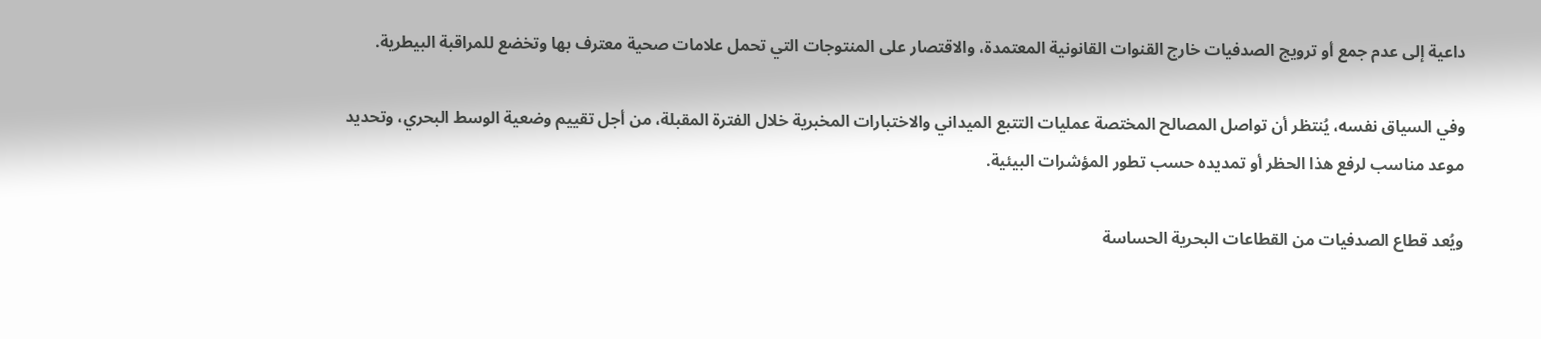داعية إلى عدم جمع أو ترويج الصدفيات خارج القنوات القانونية المعتمدة، والاقتصار على المنتوجات التي تحمل علامات صحية معترف بها وتخضع للمراقبة البيطرية.

وفي السياق نفسه، يُنتظر أن تواصل المصالح المختصة عمليات التتبع الميداني والاختبارات المخبرية خلال الفترة المقبلة، من أجل تقييم وضعية الوسط البحري، وتحديد موعد مناسب لرفع هذا الحظر أو تمديده حسب تطور المؤشرات البيئية.

ويُعد قطاع الصدفيات من القطاعات البحرية الحساسة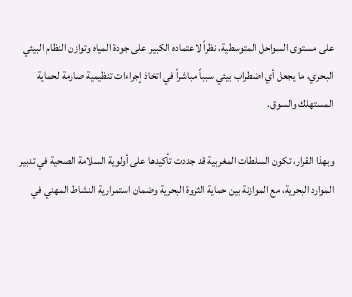على مستوى السواحل المتوسطية، نظراً لاعتماده الكبير على جودة المياه وتوازن النظام البيئي البحري، ما يجعل أي اضطراب بيئي سبباً مباشراً في اتخاذ إجراءات تنظيمية صارمة لحماية المستهلك والسوق.

وبهذا القرار، تكون السلطات المغربية قد جددت تأكيدها على أولوية السلامة الصحية في تدبير الموارد البحرية، مع الموازنة بين حماية الثروة البحرية وضمان استمرارية النشاط المهني في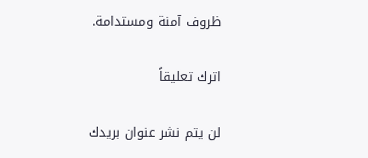ظروف آمنة ومستدامة.

اترك تعليقاً

لن يتم نشر عنوان بريدك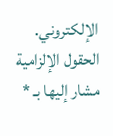الإلكتروني. الحقول الإلزامية مشار إليها بـ *